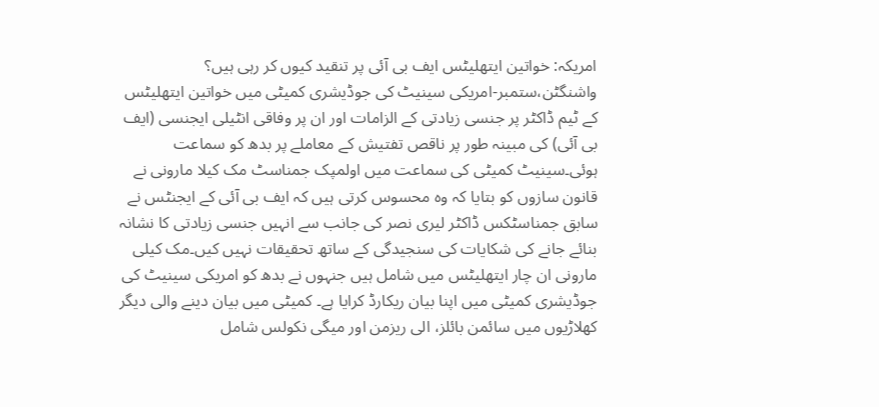امریکہ: خواتین ایتھلیٹس ایف بی آئی پر تنقید کیوں کر رہی ہیں؟
واشنگٹن،ستمبر-امریکی سینیٹ کی جوڈیشری کمیٹی میں خواتین ایتھلیٹس کے ٹیم ڈاکٹر پر جنسی زیادتی کے الزامات اور ان پر وفاقی انٹیلی ایجنسی (ایف بی آئی) کی مبینہ طور پر ناقص تفتیش کے معاملے پر بدھ کو سماعت ہوئی۔سینیٹ کمیٹی کی سماعت میں اولمپک جمناسٹ مک کیلا مارونی نے قانون سازوں کو بتایا کہ وہ محسوس کرتی ہیں کہ ایف بی آئی کے ایجنٹس نے سابق جمناسٹکس ڈاکٹر لیری نصر کی جانب سے انہیں جنسی زیادتی کا نشانہ بنائے جانے کی شکایات کی سنجیدگی کے ساتھ تحقیقات نہیں کیں۔مک کیلی مارونی ان چار ایتھلیٹس میں شامل ہیں جنہوں نے بدھ کو امریکی سینیٹ کی جوڈیشری کمیٹی میں اپنا بیان ریکارڈ کرایا ہے۔ کمیٹی میں بیان دینے والی دیگر کھلاڑیوں میں سائمن بائلز، الی ریزمن اور میگی نکولس شامل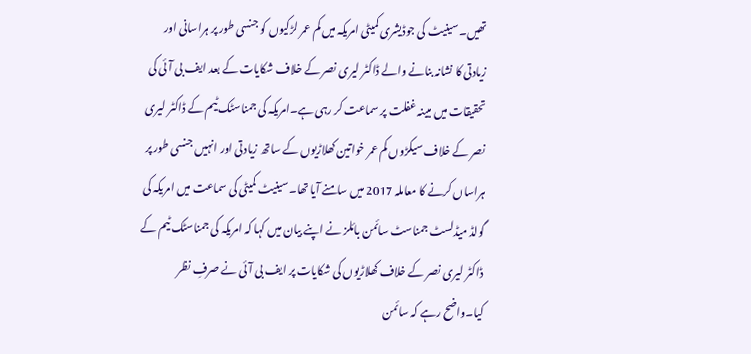تھیں۔سینیٹ کی جوڈیشری کمیٹی امریکہ میں کم عمر لڑکیوں کو جنسی طور پر ہراسانی اور زیادتی کا نشانہ بنانے والے ڈاکٹر لیری نصر کے خلاف شکایات کے بعد ایف بی آئی کی تحقیقات میں مبینہ غفلت پر سماعت کر رہی ہے۔امریکہ کی جمناسٹک ٹیم کے ڈاکٹر لیری نصر کے خلاف سیکڑوں کم عمر خواتین کھلاڑیوں کے ساتھ زیادتی اور انہیں جنسی طور پر ہراساں کرنے کا معاملہ 2017 میں سامنے آیا تھا۔سینیٹ کمیٹی کی سماعت میں امریکہ کی گولڈ میڈلسٹ جمناسٹ سائمن بائلز نے اپنے بیان میں کہا کہ امریکہ کی جمناسٹک ٹیم کے ڈاکٹر لیری نصر کے خلاف کھلاڑیوں کی شکایات پر ایف بی آئی نے صرفِ نظر کیا۔واضح رہے کہ سائمن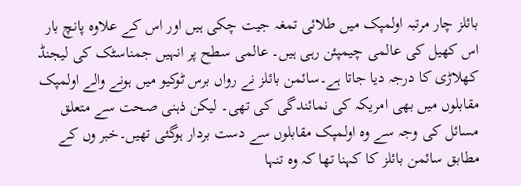بائلز چار مرتبہ اولمپک میں طلائی تمغہ جیت چکی ہیں اور اس کے علاوہ پانچ بار اس کھیل کی عالمی چیمپئن رہی ہیں۔ عالمی سطح پر انہیں جمناسٹک کی لیجنڈ کھلاڑی کا درجہ دیا جاتا ہے۔سائمن بائلز نے رواں برس ٹوکیو میں ہونے والے اولمپک مقابلوں میں بھی امریکہ کی نمائندگی کی تھی۔ لیکن ذہنی صحت سے متعلق مسائل کی وجہ سے وہ اولمپک مقابلوں سے دست بردار ہوگئی تھیں۔خبر وں کے مطابق سائمن بائلز کا کہنا تھا کہ وہ تنہا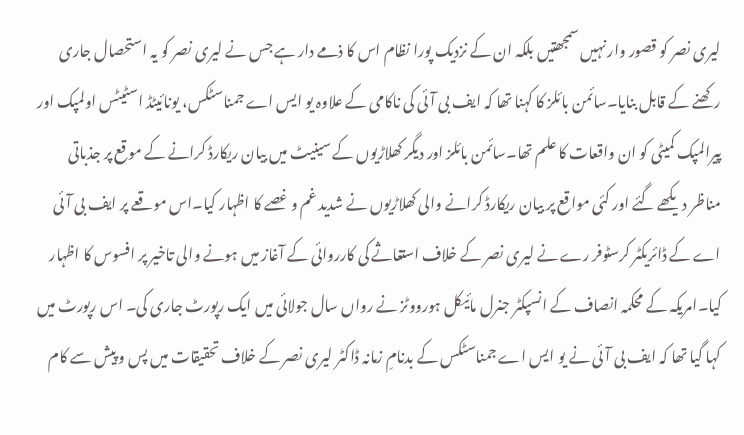لیری نصر کو قصور وار نہیں سمجھتیں بلکہ ان کے نزدیک پورا نظام اس کا ذمے دار ہے جس نے لیری نصر کو یہ استحصال جاری رکھنے کے قابل بنایا۔سائمن بائلز کا کہنا تھا کہ ایف بی آئی کی ناکامی کے علاوہ یو ایس اے جمناسٹکس، یونائیٹڈ اسٹیٹس اولمپک اور پیرالمپک کمیٹی کو ان واقعات کا علم تھا۔سائمن بائلز اور دیگر کھلاڑیوں کے سینیٹ میں بیان ریکارڈ کرانے کے موقع پر جذباتی مناظر دیکھے گئے اور کئی مواقع پر بیان ریکارڈ کرانے والی کھلاڑیوں نے شدید غم و غصے کا اظہار کیا۔اس موقعے پر ایف بی آئی اے کے ڈائریکٹر کرسٹوفر رے نے لیری نصر کے خلاف استغاثے کی کارروائی کے آغاز میں ہونے والی تاخیر پر افسوس کا اظہار کیا۔امریکہ کے محکمہ انصاف کے انسپکٹر جنرل مائیکل ہورووٹز نے رواں سال جولائی میں ایک رپورٹ جاری کی۔ اس رپورٹ میں کہا گیا تھا کہ ایف بی آئی نے یو ایس اے جمناسٹکس کے بدنامِ زمانہ ڈاکٹر لیری نصر کے خلاف تحقیقات میں پس و پیش سے کام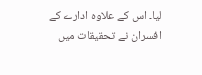لیا۔ اس کے علاوہ ادارے کے افسران نے تحقیقات میں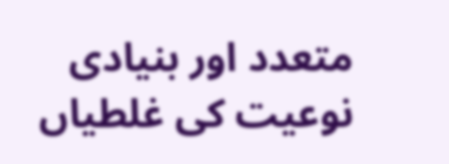متعدد اور بنیادی نوعیت کی غلطیاں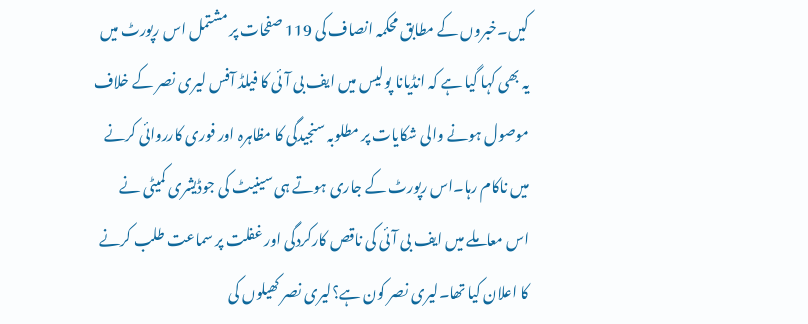کیں۔خبروں کے مطابق محکمہ انصاف کی 119 صفحات پر مشتمل اس رپورٹ میں یہ بھی کہا گیا ہے کہ انڈیانا پولیس میں ایف بی آئی کا فیلڈ آفس لیری نصر کے خلاف موصول ہونے والی شکایات پر مطلوبہ سنجیدگی کا مظاہرہ اور فوری کارروائی کرنے میں ناکام رہا۔اس رپورٹ کے جاری ہوتے ہی سینیٹ کی جوڈیشری کمیٹی نے اس معاملے میں ایف بی آئی کی ناقص کارکردگی اور غفلت پر سماعت طلب کرنے کا اعلان کیا تھا۔لیری نصر کون ہے؟لیری نصر کھیلوں کی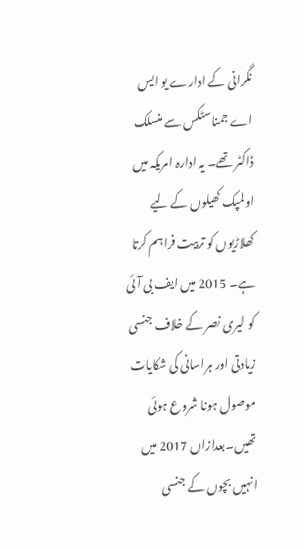نگرانی کے ادارے یو ایس اے جمناسٹکس سے منسلک ڈاکٹر تھے۔ یہ ادارہ امریکہ میں اولمپک کھیلوں کے لیے کھلاڑیوں کو تربیت فراہم کرتا ہے۔ 2015 میں ایف بی آئی کو لیری نصر کے خلاف جنسی زیادتی اور ہراسانی کی شکایات موصول ہونا شروع ہوئی تھیں۔بعدازاں 2017 میں انہیں بچوں کے جنسی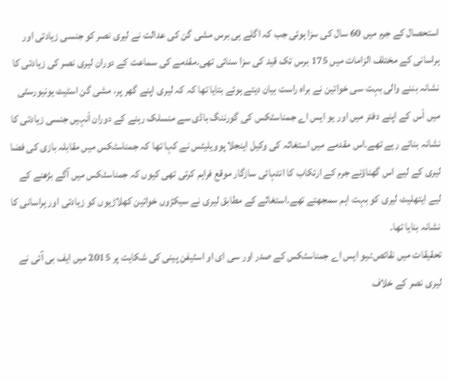استحصال کے جرم میں 60 سال کی سزا ہوئی جب کہ اگلے ہی برس مشی گن کی عدالت نے لیری نصر کو جنسی زیادتی اور ہراسانی کے مختلف الزامات میں 175 برس تک قید کی سزا سنائی تھی۔مقدمے کی سماعت کے دوران لیری نصر کی زیادتی کا نشانہ بننے والی بہت سی خواتین نے براہ راست بیان دیتے ہوئے بتایا تھا کہ کہ لیری اپنے گھر پر، مشی گن اسٹیٹ یونیورسٹی میں اْس کے اپنے دفتر میں اور یو ایس اے جمناسٹکس کی گورننگ باڈی سے منسلک رہنے کے دوران اْنہیں جنسی زیادتی کا نشانہ بناتے رہے تھے۔اس مقدمے میں استغاثہ کی وکیل اینجلا پوویلیٹس نے کہا تھا کہ جمناسٹکس میں مقابلہ بازی کی فضا لیری کے لیے اس گھناؤنے جرم کے ارتکاب کا انتہائی سازگار موقع فراہم کرتی تھی کیوں کہ جمناسٹکس میں آگے بڑھنے کے لیے ایتھلیٹ لیری کو بہت اہم سمجھتے تھے۔استغاثے کے مطابق لیری نے سیکڑوں خواتین کھلاڑیوں کو زیادتی اور ہراسانی کا نشانہ بنایا تھا۔
تحقیقات میں نقائص:ـیو ایس اے جمناسٹکس کے صدر اور سی ای او اسٹیفن پینی کی شکایت پر 2015 میں ایف بی آئی نے لیری نصر کے خلاف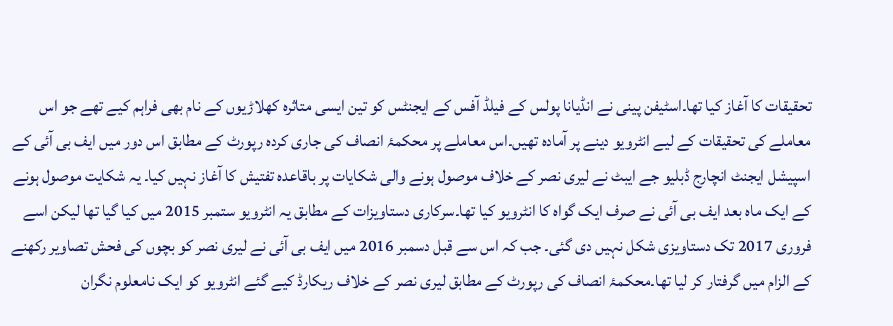تحقیقات کا آغاز کیا تھا۔اسٹیفن پینی نے انڈیانا پولس کے فیلڈ آفس کے ایجنٹس کو تین ایسی متاثرہ کھلاڑیوں کے نام بھی فراہم کیے تھے جو اس معاملے کی تحقیقات کے لیے انٹرویو دینے پر آمادہ تھیں۔اس معاملے پر محکمۂ انصاف کی جاری کردہ رپورٹ کے مطابق اس دور میں ایف بی آئی کے اسپیشل ایجنٹ انچارج ڈبلیو جے ایبٹ نے لیری نصر کے خلاف موصول ہونے والی شکایات پر باقاعدہ تفتیش کا آغاز نہیں کیا۔ یہ شکایت موصول ہونے کے ایک ماہ بعد ایف بی آئی نے صرف ایک گواہ کا انٹرویو کیا تھا۔سرکاری دستاویزات کے مطابق یہ انٹرویو ستمبر 2015 میں کیا گیا تھا لیکن اسے فروری 2017 تک دستاویزی شکل نہیں دی گئی۔ جب کہ اس سے قبل دسمبر 2016 میں ایف بی آئی نے لیری نصر کو بچوں کی فحش تصاویر رکھنے کے الزام میں گرفتار کر لیا تھا۔محکمۂ انصاف کی رپورٹ کے مطابق لیری نصر کے خلاف ریکارڈ کیے گئے انٹرویو کو ایک نامعلوم نگران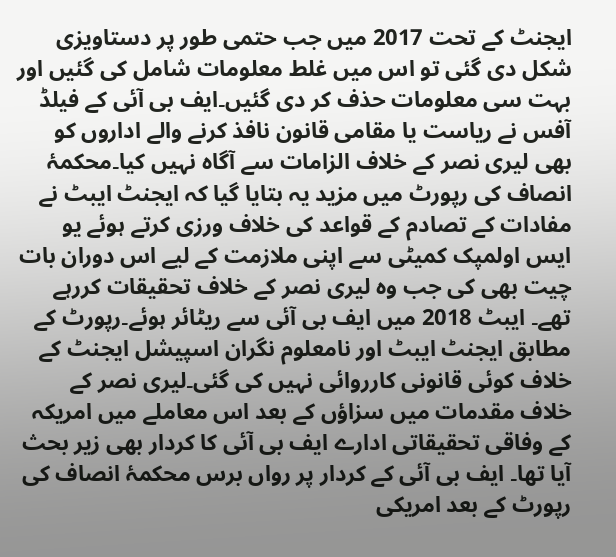ایجنٹ کے تحت 2017 میں جب حتمی طور پر دستاویزی شکل دی گئی تو اس میں غلط معلومات شامل کی گئیں اور بہت سی معلومات حذف کر دی گئیں۔ایف بی آئی کے فیلڈ آفس نے ریاست یا مقامی قانون نافذ کرنے والے اداروں کو بھی لیری نصر کے خلاف الزامات سے آگاہ نہیں کیا۔محکمۂ انصاف کی رپورٹ میں مزید یہ بتایا گیا کہ ایجنٹ ایبٹ نے مفادات کے تصادم کے قواعد کی خلاف ورزی کرتے ہوئے یو ایس اولمپک کمیٹی سے اپنی ملازمت کے لیے اس دوران بات چیت بھی کی جب وہ لیری نصر کے خلاف تحقیقات کررہے تھے۔ ایبٹ 2018 میں ایف بی آئی سے ریٹائر ہوئے۔رپورٹ کے مطابق ایجنٹ ایبٹ اور نامعلوم نگران اسپیشل ایجنٹ کے خلاف کوئی قانونی کارروائی نہیں کی گئی۔لیری نصر کے خلاف مقدمات میں سزاؤں کے بعد اس معاملے میں امریکہ کے وفاقی تحقیقاتی ادارے ایف بی آئی کا کردار بھی زیر بحث آیا تھا۔ ایف بی آئی کے کردار پر رواں برس محکمۂ انصاف کی رپورٹ کے بعد امریکی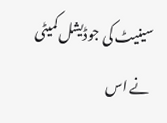سینیٹ کی جوڈیشل کمیٹی نے اس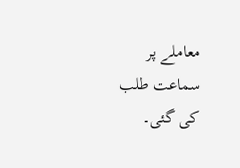معاملے پر سماعت طلب کی گئی۔